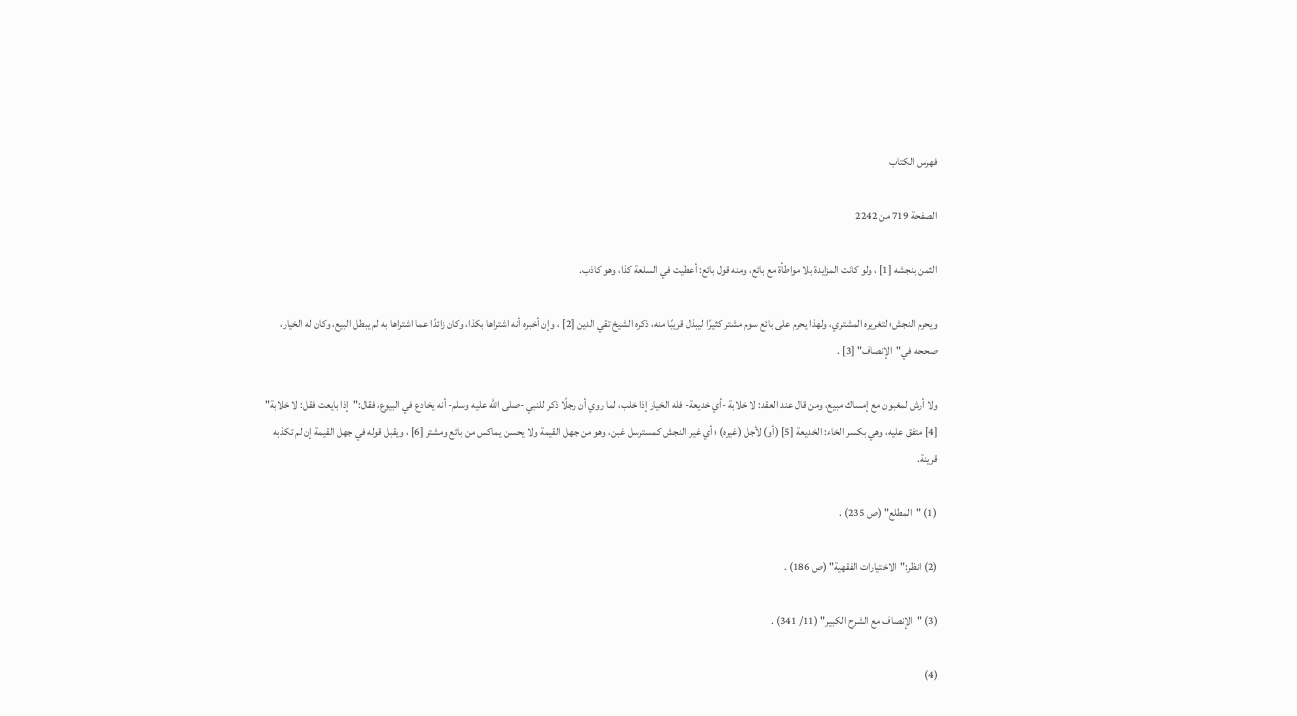فهرس الكتاب

الصفحة 719 من 2242

الثمن بنجشه [1] ، ولو كانت المزايدة بلا مواطأة مع بائع، ومنه قول بائع: أعطيت في السلعة كذا، وهو كاذب.

ويحرم النجش؛ لتغريره المشتري، ولهذا يحرم على بائع سوم مشتر كثيرًا ليبذل قريبًا منه، ذكره الشيخ تقي الدين [2] ، وإن أخبره أنه اشتراها بكذا، وكان زائدًا عما اشتراها به لم يبطل البيع، وكان له الخيار، صححه في"الإنصاف" [3] .

ولا أرش لمغبون مع إمساك مبيع، ومن قال عند العقد: لا خلابة -أي خديعة- فله الخيار إذا خلب، لما روي أن رجلًا ذكر للنبي -صلى اللَّه عليه وسلم- أنه يخادع في البيوع، فقال:"إذا بايعت فقل: لا خلابة" [4] متفق عليه، وهي بكسر الخاء: الخديعة [5] (أو) لأجل (غيره) ؛ أي غير النجش كمسترسل غبن، وهو من جهل القيمة ولا يحسن يماكس من بائع ومشتر [6] ، ويقبل قوله في جهل القيمة إن لم تكذبه قرينة.

(1) "المطلع" (ص 235) .

(2) انظر:"الاختيارات الفقهية" (ص 186) .

(3) "الإنصاف مع الشرح الكبير" (11/ 341) .

(4)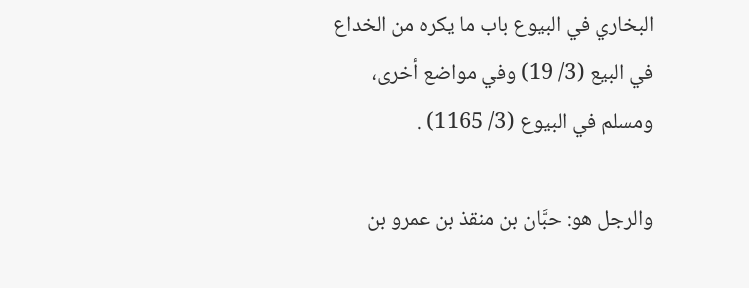البخاري في البيوع باب ما يكره من الخداع في البيع (3/ 19) وفي مواضع أخرى، ومسلم في البيوع (3/ 1165) .

والرجل هو: حبَّان بن منقذ بن عمرو بن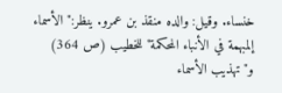خنساء. وقيل: والده منقذ بن عمرو. ينظر:"الأسماء إلمبهمة في الأنباء المحكمة"للخطيب (ص 364) و"تهذيب الأسماء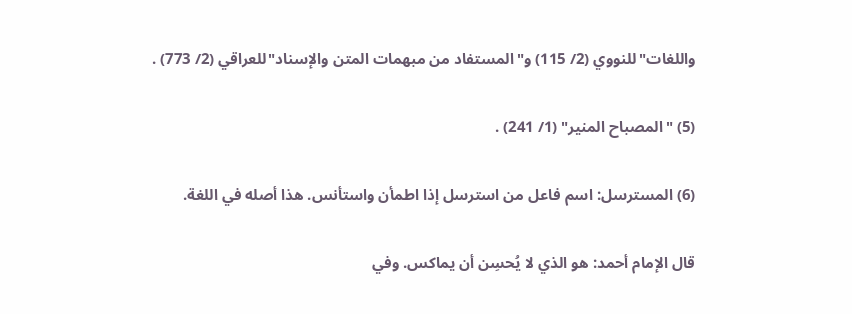واللغات"للنووي (2/ 115) و"المستفاد من مبهمات المتن والإسناد"للعراقي (2/ 773) .

(5) "المصباح المنير" (1/ 241) .

(6) المسترسل: اسم فاعل من استرسل إذا اطمأن واستأنس. هذا أصله في اللغة.

قال الإمام أحمد: هو الذي لا يُحسِن أن يماكس. وفي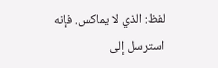لفظ: الذي لا يماكس. فإنه استرسل إلى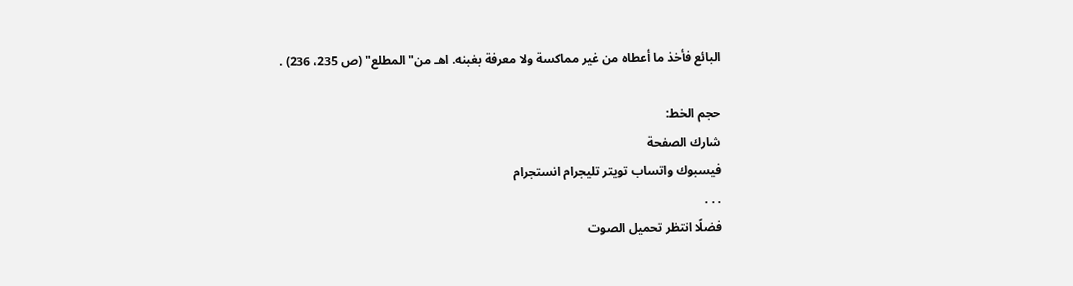البائع فأخذ ما أعطاه من غير مماكسة ولا معرفة بغبنه. اهـ من"المطلع" (ص 235، 236) .

حجم الخط:
شارك الصفحة
فيسبوك واتساب تويتر تليجرام انستجرام
. . .
فضلًا انتظر تحميل الصوت